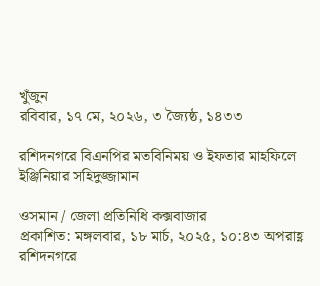খুঁজুন
রবিবার, ১৭ মে, ২০২৬, ৩ জ্যৈষ্ঠ, ১৪৩৩

রশিদনগরে বিএনপির মতবিনিময় ও ইফতার মাহফিলে ইঞ্জিনিয়ার সহিদুজ্জামান

ওসমান / জেলা প্রতিনিধি কক্সবাজার
প্রকাশিত: মঙ্গলবার, ১৮ মার্চ, ২০২৫, ১০:৪৩ অপরাহ্ণ
রশিদনগরে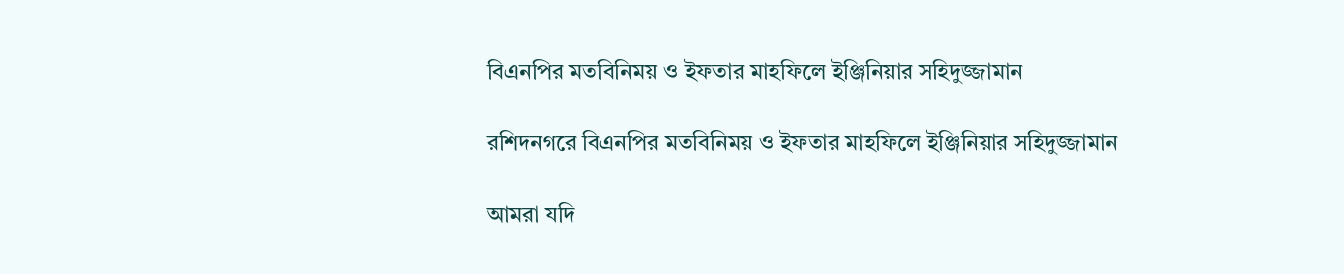বিএনপির মতবিনিময় ও ইফতার মাহফিলে ইঞ্জিনিয়ার সহিদুজ্জামান

রশিদনগরে বিএনপির মতবিনিময় ও ইফতার মাহফিলে ইঞ্জিনিয়ার সহিদুজ্জামান

আমরা যদি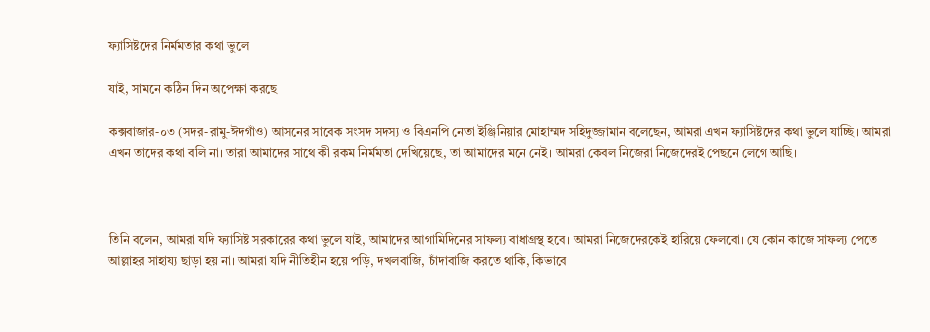ফ্যাসিষ্টদের নির্মমতার কথা ভুলে

যাই, সামনে কঠিন দিন অপেক্ষা করছে

কক্সবাজার-০৩ (সদর-রামু-ঈদগাঁও) আসনের সাবেক সংসদ সদস্য ও বিএনপি নেতা ইঞ্জিনিয়ার মোহাম্মদ সহিদুজ্জামান বলেছেন, আমরা এখন ফ্যাসিষ্টদের কথা ভুলে যাচ্ছি। আমরা এখন তাদের কথা বলি না। তারা আমাদের সাথে কী রকম নির্মমতা দেখিয়েছে, তা আমাদের মনে নেই। আমরা কেবল নিজেরা নিজেদেরই পেছনে লেগে আছি।



তিনি বলেন, আমরা যদি ফ্যাসিষ্ট সরকারের কথা ভুলে যাই, আমাদের আগামিদিনের সাফল্য বাধাগ্রস্থ হবে। আমরা নিজেদেরকেই হারিয়ে ফেলবো। যে কোন কাজে সাফল্য পেতে আল্লাহর সাহায্য ছাড়া হয় না। আমরা যদি নীতিহীন হয়ে পড়ি, দখলবাজি, চাঁদাবাজি করতে থাকি, কিভাবে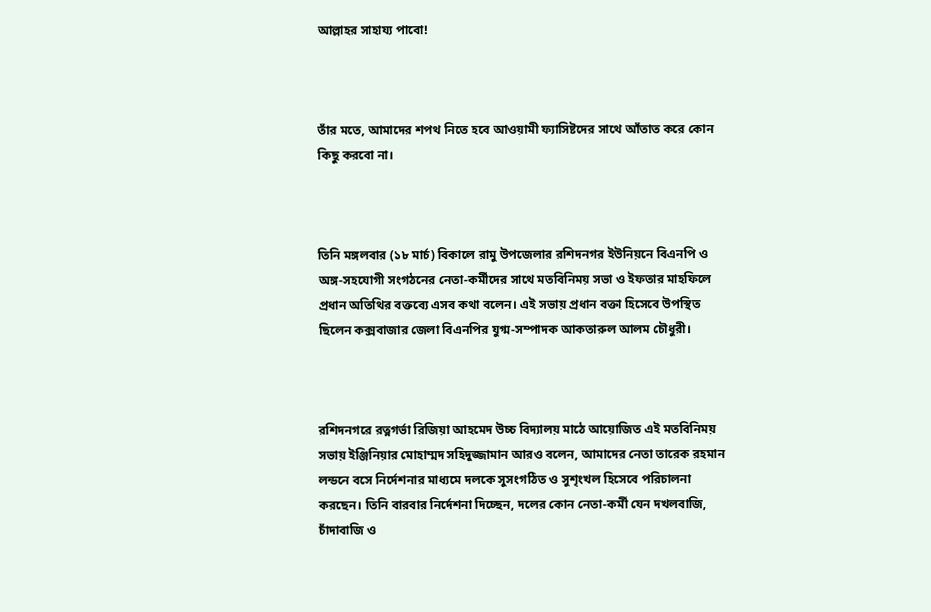আল্লাহর সাহায্য পাবো!



তাঁর মতে, আমাদের শপথ নিতে হবে আওয়ামী ফ্যাসিষ্টদের সাথে আঁতাত করে কোন কিছু করবো না।



তিনি মঙ্গলবার (১৮ মার্চ) বিকালে রামু উপজেলার রশিদনগর ইউনিয়নে বিএনপি ও অঙ্গ-সহযোগী সংগঠনের নেতা-কর্মীদের সাথে মতবিনিময় সভা ও ইফতার মাহফিলে প্রধান অতিথির বক্তব্যে এসব কথা বলেন। এই সভায় প্রধান বক্তা হিসেবে উপস্থিত ছিলেন কক্সবাজার জেলা বিএনপির যুগ্ম-সম্পাদক আকতারুল আলম চৌধুরী।



রশিদনগরে রত্নগর্ভা রিজিয়া আহমেদ উচ্চ বিদ্যালয় মাঠে আয়োজিত এই মতবিনিময় সভায় ইঞ্জিনিয়ার মোহাম্মদ সহিদুজ্জামান আরও বলেন, আমাদের নেতা তারেক রহমান লন্ডনে বসে নির্দেশনার মাধ্যমে দলকে সুসংগঠিত ও সুশৃংখল হিসেবে পরিচালনা করছেন। তিনি বারবার নির্দেশনা দিচ্ছেন, দলের কোন নেতা-কর্মী যেন দখলবাজি, চাঁদাবাজি ও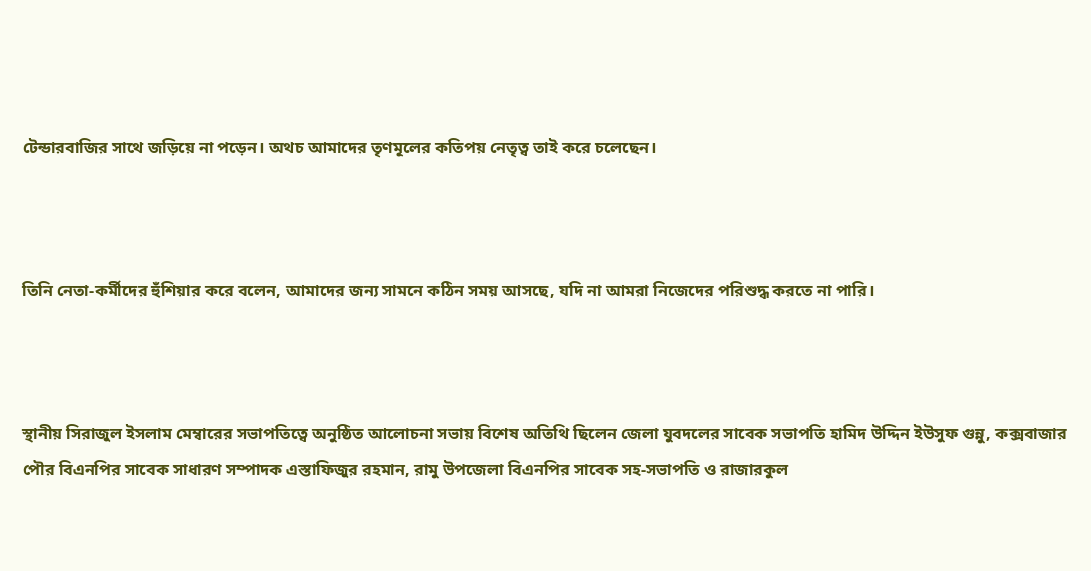টেন্ডারবাজির সাথে জড়িয়ে না পড়েন। অথচ আমাদের তৃণমূলের কতিপয় নেতৃত্ব তাই করে চলেছেন।



তিনি নেতা-কর্মীদের হুঁশিয়ার করে বলেন, আমাদের জন্য সামনে কঠিন সময় আসছে, যদি না আমরা নিজেদের পরিশুদ্ধ করতে না পারি।



স্থানীয় সিরাজুল ইসলাম মেম্বারের সভাপতিত্বে অনুষ্ঠিত আলোচনা সভায় বিশেষ অতিথি ছিলেন জেলা যুবদলের সাবেক সভাপতি হামিদ উদ্দিন ইউসুফ গুন্নু, কক্সবাজার পৌর বিএনপির সাবেক সাধারণ সম্পাদক এস্তাফিজুর রহমান, রামু উপজেলা বিএনপির সাবেক সহ-সভাপতি ও রাজারকুল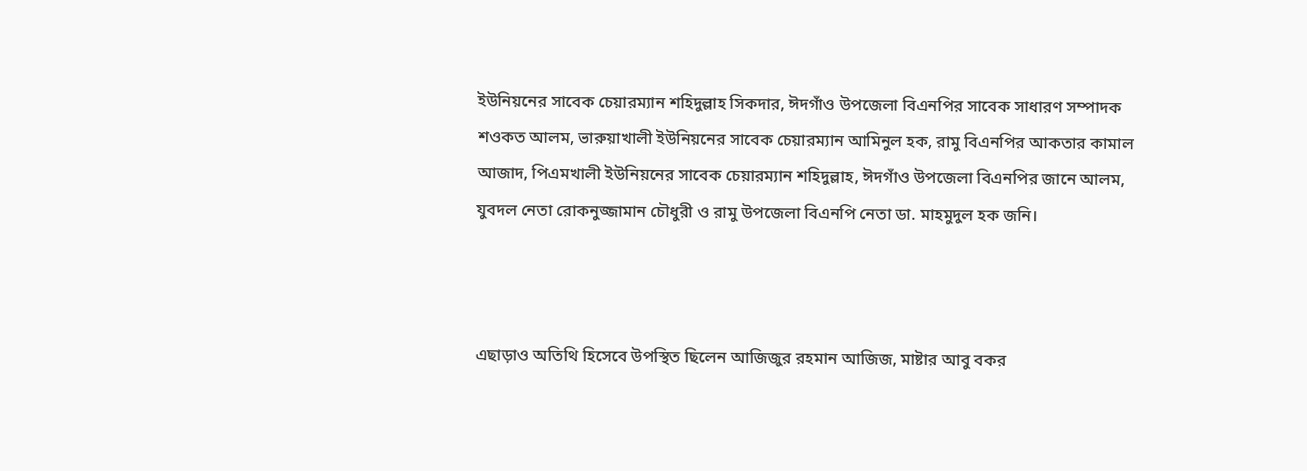ইউনিয়নের সাবেক চেয়ারম্যান শহিদুল্লাহ সিকদার, ঈদগাঁও উপজেলা বিএনপির সাবেক সাধারণ সম্পাদক শওকত আলম, ভারুয়াখালী ইউনিয়নের সাবেক চেয়ারম্যান আমিনুল হক, রামু বিএনপির আকতার কামাল আজাদ, পিএমখালী ইউনিয়নের সাবেক চেয়ারম্যান শহিদুল্লাহ, ঈদগাঁও উপজেলা বিএনপির জানে আলম, যুবদল নেতা রোকনুজ্জামান চৌধুরী ও রামু উপজেলা বিএনপি নেতা ডা. মাহমুদুল হক জনি।



এছাড়াও অতিথি হিসেবে উপস্থিত ছিলেন আজিজুর রহমান আজিজ, মাষ্টার আবু বকর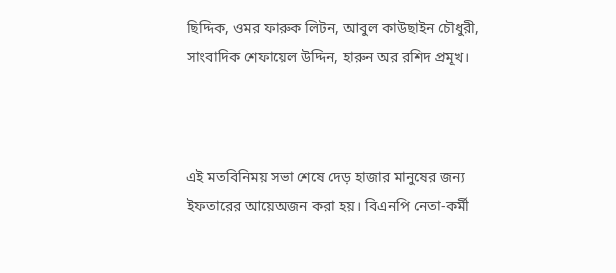ছিদ্দিক, ওমর ফারুক লিটন, আবুল কাউছাইন চৌধুরী, সাংবাদিক শেফায়েল উদ্দিন, হারুন অর রশিদ প্রমূখ।



এই মতবিনিময় সভা শেষে দেড় হাজার মানুষের জন্য ইফতারের আয়েঅজন করা হয়। বিএনপি নেতা-কর্মী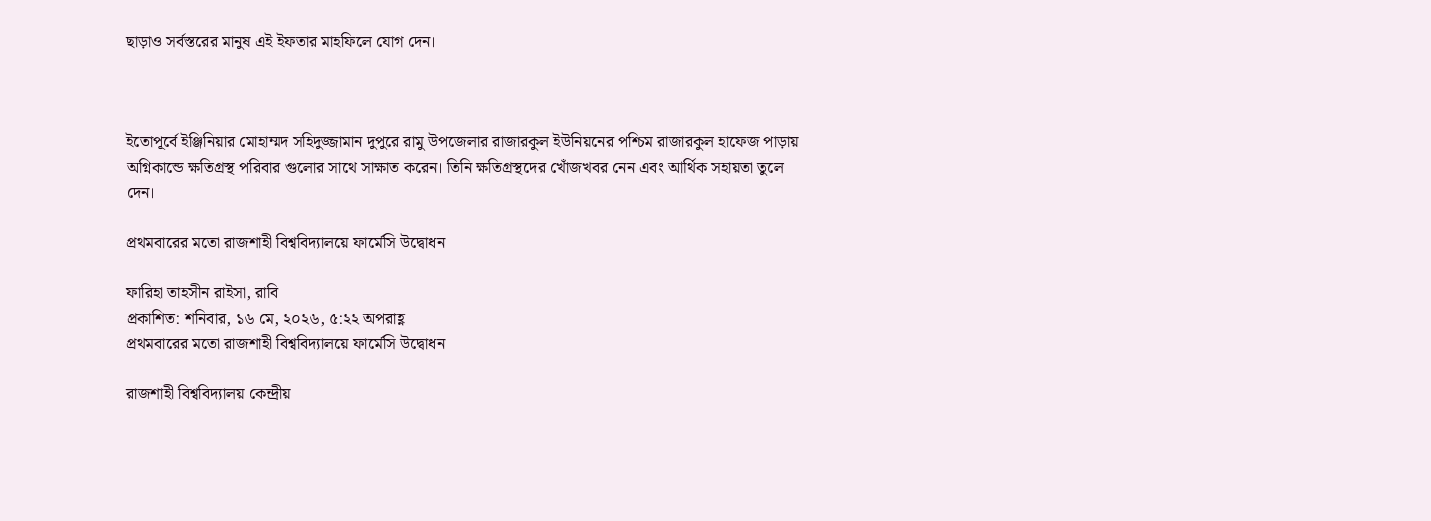ছাড়াও সর্বস্তরের মানুষ এই ইফতার মাহফিলে যোগ দেন।



ইতোপূর্বে ইঞ্জিনিয়ার মোহাম্মদ সহিদুজ্জামান দুপুরে রামু উপজেলার রাজারকুল ইউনিয়নের পশ্চিম রাজারকুল হাফেজ পাড়ায় অগ্নিকান্ডে ক্ষতিগ্রস্থ পরিবার গুলোর সাথে সাক্ষাত করেন। তিনি ক্ষতিগ্রস্থদের খোঁজখবর নেন এবং আর্থিক সহায়তা তুলে দেন।

প্রথমবারের মতো রাজশাহী বিশ্ববিদ্যালয়ে ফার্মেসি উদ্বোধন

ফারিহা তাহসীন রাইসা, রাবি
প্রকাশিত: শনিবার, ১৬ মে, ২০২৬, ৫:২২ অপরাহ্ণ
প্রথমবারের মতো রাজশাহী বিশ্ববিদ্যালয়ে ফার্মেসি উদ্বোধন

রাজশাহী বিশ্ববিদ্যালয় কেন্দ্রীয়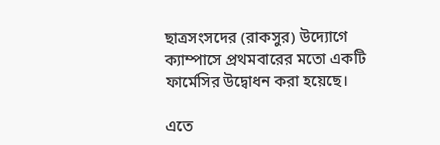ছাত্রসংসদের (রাকসুর) উদ্যোগে ক্যাম্পাসে প্রথমবারের মতো একটি ফার্মেসির উদ্বোধন করা হয়েছে।

এতে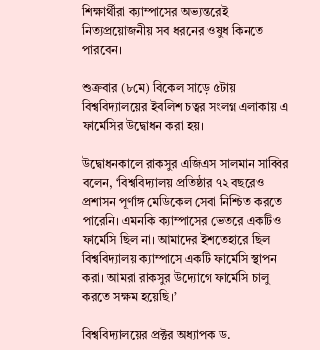শিক্ষার্থীরা ক্যাম্পাসের অভ্যন্তরেই নিত্যপ্রয়োজনীয় সব ধরনের ওষুধ কিনতে পারবেন।

শুক্রবার (৮মে) বিকেল সাড়ে ৫টায় বিশ্ববিদ্যালয়ের ইবলিশ চত্বর সংলগ্ন এলাকায় এ ফার্মেসির উদ্বোধন করা হয়।

উদ্বোধনকালে রাকসুর এজিএস সালমান সাব্বির বলেন, ‘বিশ্ববিদ্যালয় প্রতিষ্ঠার ৭২ বছরেও প্রশাসন পূর্ণাঙ্গ মেডিকেল সেবা নিশ্চিত করতে পারেনি। এমনকি ক্যাম্পাসের ভেতরে একটিও ফার্মেসি ছিল না। আমাদের ইশতেহারে ছিল বিশ্ববিদ্যালয় ক্যাম্পাসে একটি ফার্মেসি স্থাপন করা। আমরা রাকসুর উদ্যোগে ফার্মেসি চালু করতে সক্ষম হয়েছি।’

বিশ্ববিদ্যালয়ের প্রক্টর অধ্যাপক ড.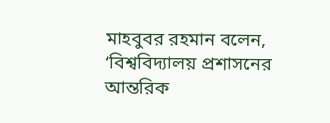মাহবুবর রহমান বলেন, ‘বিশ্ববিদ্যালয় প্রশাসনের আন্তরিক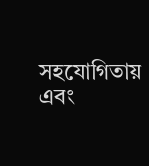সহযোগিতায় এবং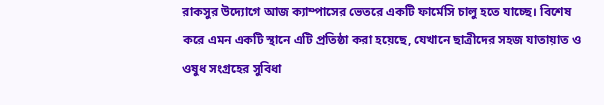রাকসুর উদ্যোগে আজ ক্যাম্পাসের ভেতরে একটি ফার্মেসি চালু হতে যাচ্ছে। বিশেষ করে এমন একটি স্থানে এটি প্রতিষ্ঠা করা হয়েছে, যেখানে ছাত্রীদের সহজ যাতায়াত ও ওষুধ সংগ্রহের সুবিধা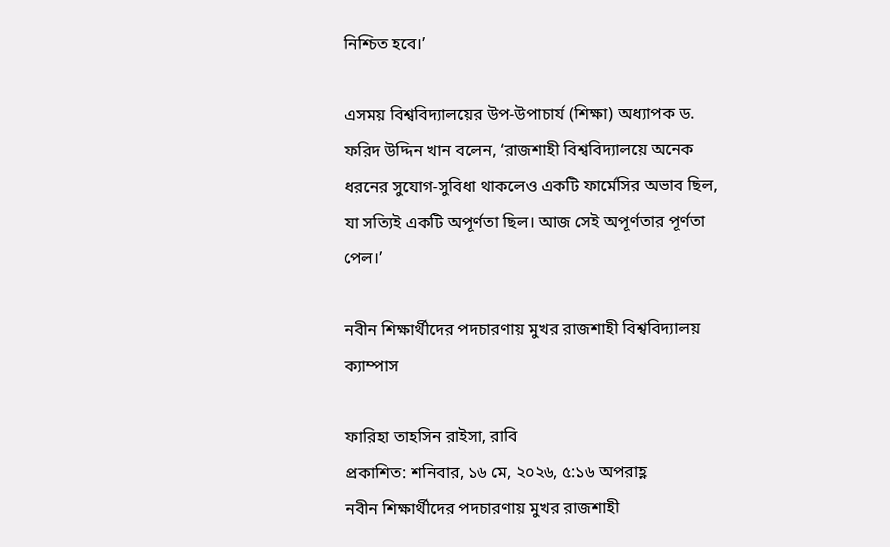নিশ্চিত হবে।’

এসময় বিশ্ববিদ্যালয়ের উপ-উপাচার্য (শিক্ষা) অধ্যাপক ড. ফরিদ উদ্দিন খান বলেন, ‘রাজশাহী বিশ্ববিদ্যালয়ে অনেক ধরনের সুযোগ-সুবিধা থাকলেও একটি ফার্মেসির অভাব ছিল, যা সত্যিই একটি অপূর্ণতা ছিল। আজ সেই অপূর্ণতার পূর্ণতা পেল।’

নবীন শিক্ষার্থীদের পদচারণায় মুখর রাজশাহী বিশ্ববিদ্যালয় ক্যাম্পাস

ফারিহা তাহসিন রাইসা, রাবি
প্রকাশিত: শনিবার, ১৬ মে, ২০২৬, ৫:১৬ অপরাহ্ণ
নবীন শিক্ষার্থীদের পদচারণায় মুখর রাজশাহী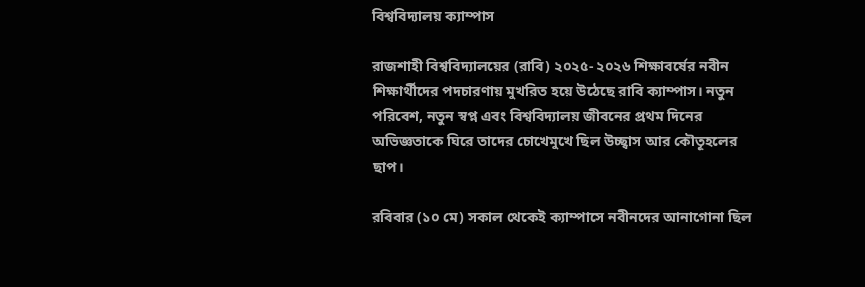বিশ্ববিদ্যালয় ক্যাম্পাস

রাজশাহী বিশ্ববিদ্যালয়ের (রাবি) ২০২৫- ২০২৬ শিক্ষাবর্ষের নবীন শিক্ষার্থীদের পদচারণায় মুখরিত হয়ে উঠেছে রাবি ক্যাম্পাস। নতুন পরিবেশ, নতুন স্বপ্ন এবং বিশ্ববিদ্যালয় জীবনের প্রথম দিনের অভিজ্ঞতাকে ঘিরে তাদের চোখেমুখে ছিল উচ্ছ্বাস আর কৌতূহলের ছাপ।

রবিবার (১০ মে) সকাল থেকেই ক্যাম্পাসে নবীনদের আনাগোনা ছিল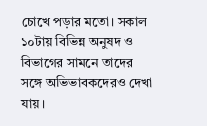চোখে পড়ার মতো। সকাল ১০টায় বিভিন্ন অনুষদ ও বিভাগের সামনে তাদের সঙ্গে অভিভাবকদেরও দেখা যায়।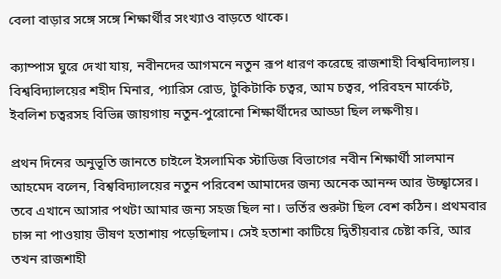বেলা বাড়ার সঙ্গে সঙ্গে শিক্ষার্থীর সংখ্যাও বাড়তে থাকে।

ক্যাম্পাস ঘুরে দেখা যায়, নবীনদের আগমনে নতুন রূপ ধারণ করেছে রাজশাহী বিশ্ববিদ্যালয়। বিশ্ববিদ্যালয়ের শহীদ মিনার, প্যারিস রোড, টুকিটাকি চত্বর, আম চত্বর, পরিবহন মার্কেট, ইবলিশ চত্বরসহ বিভিন্ন জায়গায় নতুন-পুরোনো শিক্ষার্থীদের আড্ডা ছিল লক্ষণীয়।

প্রথন দিনের অনুভূতি জানতে চাইলে ইসলামিক স্টাডিজ বিভাগের নবীন শিক্ষার্থী সালমান আহমেদ বলেন, বিশ্ববিদ্যালয়ের নতুন পরিবেশ আমাদের জন্য অনেক আনন্দ আর উচ্ছ্বাসের। তবে এখানে আসার পথটা আমার জন্য সহজ ছিল না। ভর্তির শুরুটা ছিল বেশ কঠিন। প্রথমবার চান্স না পাওয়ায় ভীষণ হতাশায় পড়েছিলাম। সেই হতাশা কাটিয়ে দ্বিতীয়বার চেষ্টা করি, আর তখন রাজশাহী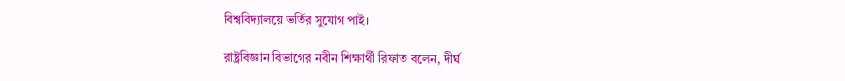বিশ্ববিদ্যালয়ে ভর্তির সুযোগ পাই।

রাষ্ট্রবিজ্ঞান বিভাগের নবীন শিক্ষার্থী রিফাত বলেন, দীর্ঘ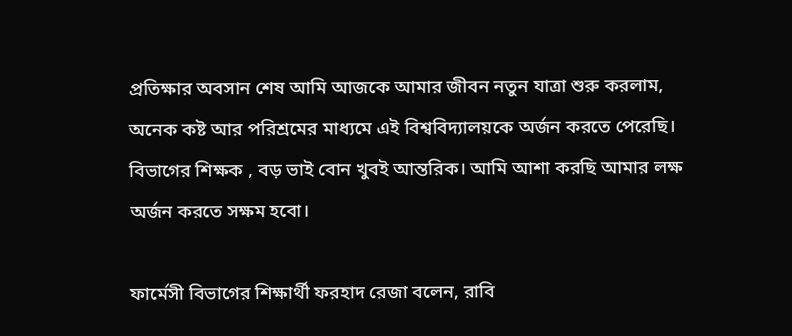প্রতিক্ষার অবসান শেষ আমি আজকে আমার জীবন নতুন যাত্রা শুরু করলাম, অনেক কষ্ট আর পরিশ্রমের মাধ্যমে এই বিশ্ববিদ্যালয়কে অর্জন করতে পেরেছি। বিভাগের শিক্ষক , বড় ভাই বোন খুবই আন্তরিক। আমি আশা করছি আমার লক্ষ অর্জন করতে সক্ষম হবো।

ফার্মেসী বিভাগের শিক্ষার্থী ফরহাদ রেজা বলেন, রাবি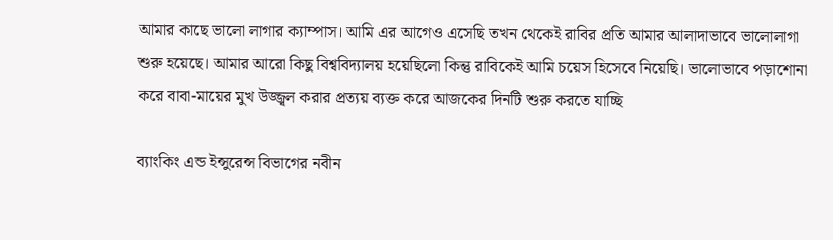আমার কাছে ভালো লাগার ক্যাম্পাস। আমি এর আগেও এসেছি তখন থেকেই রাবির প্রতি আমার আলাদাভাবে ভালোলাগা শুরু হয়েছে। আমার আরো কিছু বিশ্ববিদ্যালয় হয়েছিলো কিন্তু রাবিকেই আমি চয়েস হিসেবে নিয়েছি। ভালোভাবে পড়াশোনা করে বাবা-মায়ের মুখ উজ্জ্বল করার প্রত্যয় ব্যক্ত করে আজকের দিনটি শুরু করতে যাচ্ছি

ব্যাংকিং এন্ড ইন্সুরেন্স বিভাগের নবীন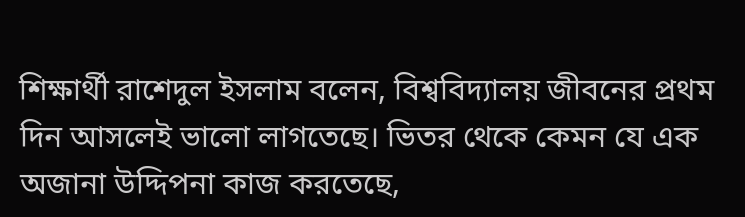শিক্ষার্থী রাশেদুল ইসলাম বলেন, বিশ্ববিদ্যালয় জীবনের প্রথম দিন আসলেই ভালো লাগতেছে। ভিতর থেকে কেমন যে এক অজানা উদ্দিপনা কাজ করতেছে,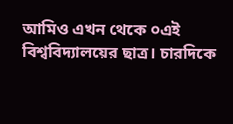আমিও এখন থেকে ০এই বিশ্ববিদ্যালয়ের ছাত্র। চারদিকে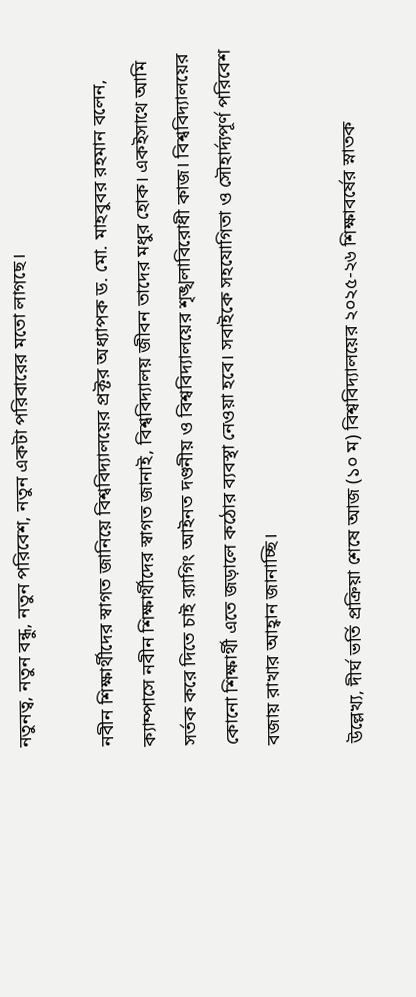নতুনত্ব, নতুন বন্ধু, নতুন পরিবেশ, নতুন একটা পরিবারের মতো লাগছে।

নবীন শিক্ষার্থীদের স্বাগত জানিয়ে বিশ্ববিদ্যালয়ের প্রক্টর অধ্যাপক ড. মো. মাহবুবর রহমান বলেন, ক্যাম্পাসে নবীন শিক্ষার্থীদের স্বাগত জানাই, বিশ্ববিদ্যালয় জীবন তাদের মধুর হোক। একইসাথে আমি সর্তক করে দিতে চাই র‍্যাগিং আইনত দণ্ডনীয় ও বিশ্ববিদ্যালয়ের শৃঙ্খলাবিরোধী কাজ। বিশ্ববিদ্যালয়ের কোনো শিক্ষার্থী এতে জড়ালে কঠোর ব্যবস্থা নেওয়া হবে। সবাইকে সহযোগিতা ও সৌহার্দ্যপূর্ণ পরিবেশ বজায় রাখার আহ্বান জানাচ্ছি।

উল্লেখ্য, দীর্ঘ ভর্তি প্রক্রিয়া শেষে আজ (১০ ম) বিশ্ববিদ্যালয়ের ২০২৫-২৬ শিক্ষাবর্ষের স্নাতক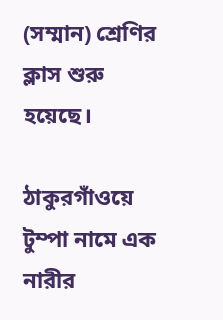(সম্মান) শ্রেণির ক্লাস শুরু হয়েছে।

ঠাকুরগাঁওয়ে টুম্পা নামে এক নারীর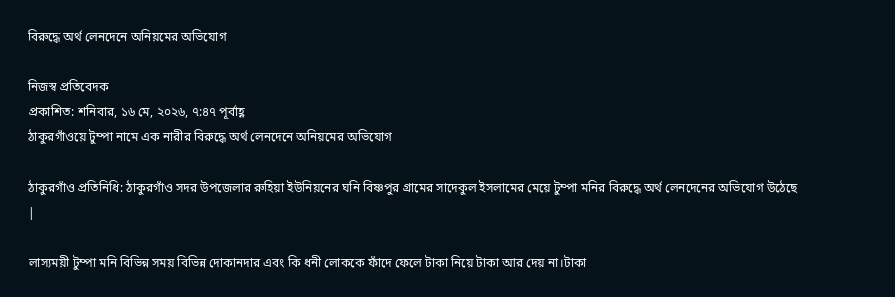বিরুদ্ধে অর্থ লেনদেনে অনিয়মের অভিযোগ

নিজস্ব প্রতিবেদক
প্রকাশিত: শনিবার, ১৬ মে, ২০২৬, ৭:৪৭ পূর্বাহ্ণ
ঠাকুরগাঁওয়ে টুম্পা নামে এক নারীর বিরুদ্ধে অর্থ লেনদেনে অনিয়মের অভিযোগ

ঠাকুরগাঁও প্রতিনিধি: ঠাকুরগাঁও সদর উপজেলার রুহিয়া ইউনিয়নের ঘনি বিষ্ণপুর গ্রামের সাদেকুল ইসলামের মেয়ে টুম্পা মনির বিরুদ্ধে অর্থ লেনদেনের অভিযোগ উঠেছে |

লাস্যময়ী টুম্পা মনি বিভিন্ন সময় বিভিন্ন দোকানদার এবং কি ধনী লোককে ফাঁদে ফেলে টাকা নিয়ে টাকা আর দেয় না।টাকা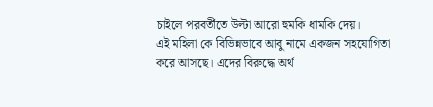চাইলে পরবর্তীতে উল্টা আরো হুমকি ধামকি দেয়।
এই মহিলা কে বিভিন্নভাবে আবু নামে একজন সহযোগিতা করে আসছে। এদের বিরুদ্ধে অর্থ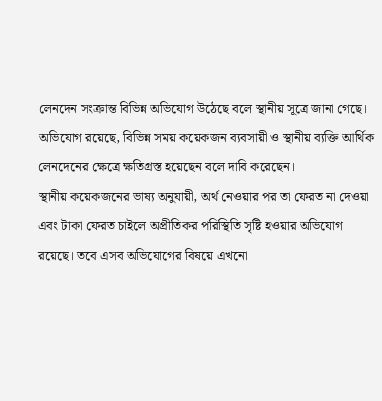লেনদেন সংক্রান্ত বিভিন্ন অভিযোগ উঠেছে বলে স্থানীয় সূত্রে জানা গেছে। অভিযোগ রয়েছে, বিভিন্ন সময় কয়েকজন ব্যবসায়ী ও স্থানীয় ব্যক্তি আর্থিক লেনদেনের ক্ষেত্রে ক্ষতিগ্রস্ত হয়েছেন বলে দাবি করেছেন।
স্থানীয় কয়েকজনের ভাষ্য অনুযায়ী, অর্থ নেওয়ার পর তা ফেরত না দেওয়া এবং টাকা ফেরত চাইলে অপ্রীতিকর পরিস্থিতি সৃষ্টি হওয়ার অভিযোগ রয়েছে। তবে এসব অভিযোগের বিষয়ে এখনো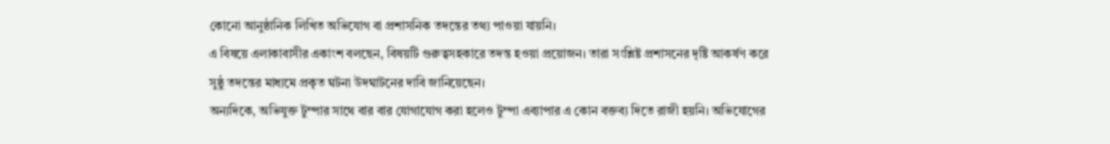কোনো আনুষ্ঠানিক লিখিত অভিযোগ বা প্রশাসনিক তদন্তের তথ্য পাওয়া যায়নি।
এ বিষয়ে এলাকাবাসীর একাংশ বলছেন, বিষয়টি গুরুত্বসহকারে তদন্ত হওয়া প্রয়োজন। তারা সংশ্লিষ্ট প্রশাসনের দৃষ্টি আকর্ষণ করে সুষ্ঠু তদন্তের মাধ্যমে প্রকৃত ঘটনা উদঘাটনের দাবি জানিয়েছেন।
অন্যদিকে, অভিযুক্ত টুম্পার সাথে বার বার যোগাযোগ করা হলেও টুম্পা এব্যাপার এ কোন বক্তব্য দিতে রাজী হয়নি। অভিযোগের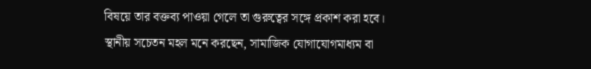বিষয়ে তার বক্তব্য পাওয়া গেলে তা গুরুত্বের সঙ্গে প্রকাশ করা হবে।
স্থানীয় সচেতন মহল মনে করছেন, সামাজিক যোগাযোগমাধ্যম বা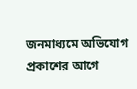জনমাধ্যমে অভিযোগ প্রকাশের আগে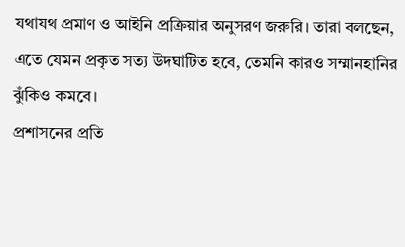যথাযথ প্রমাণ ও আইনি প্রক্রিয়ার অনুসরণ জরুরি। তারা বলছেন, এতে যেমন প্রকৃত সত্য উদঘাটিত হবে, তেমনি কারও সম্মানহানির ঝুঁকিও কমবে।
প্রশাসনের প্রতি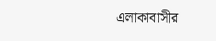এলাকাবাসীর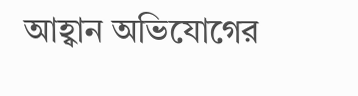আহ্বান অভিযোগের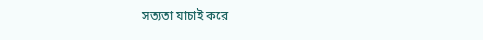সত্যতা যাচাই করে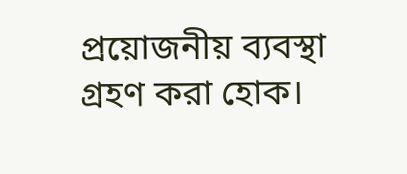প্রয়োজনীয় ব্যবস্থা গ্রহণ করা হোক।